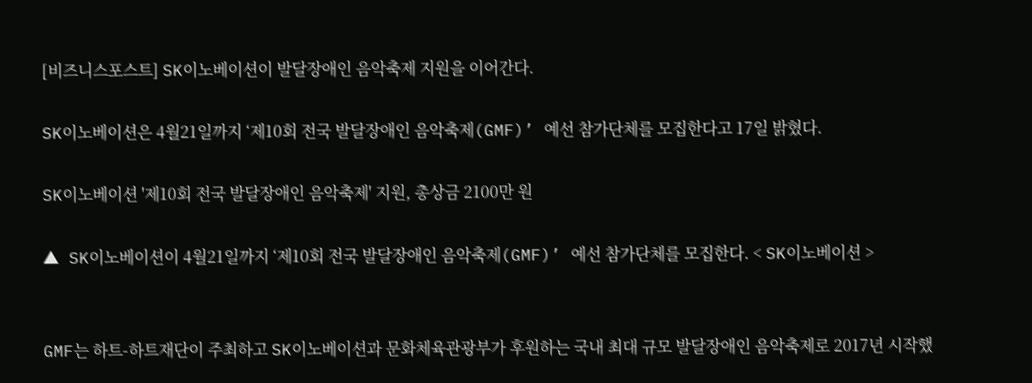[비즈니스포스트] SK이노베이션이 발달장애인 음악축제 지원을 이어간다.

SK이노베이션은 4월21일까지 ‘제10회 전국 발달장애인 음악축제(GMF)’ 예선 참가단체를 모집한다고 17일 밝혔다.

SK이노베이션 '제10회 전국 발달장애인 음악축제' 지원, 총상금 2100만 원

▲ SK이노베이션이 4월21일까지 ‘제10회 전국 발달장애인 음악축제(GMF)’ 예선 참가단체를 모집한다. < SK이노베이션 >


GMF는 하트-하트재단이 주최하고 SK이노베이션과 문화체육관광부가 후원하는 국내 최대 규모 발달장애인 음악축제로 2017년 시작했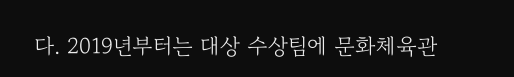다. 2019년부터는 대상 수상팀에 문화체육관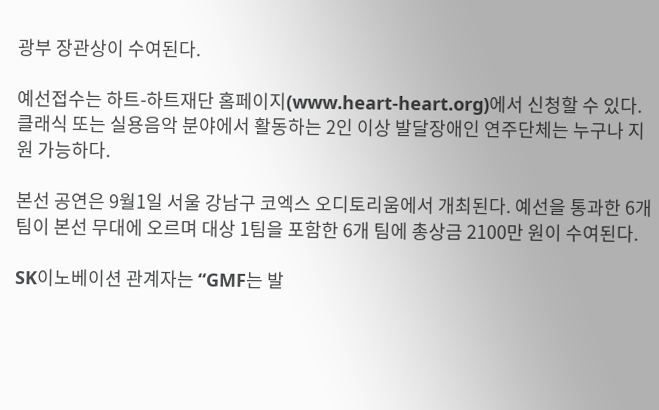광부 장관상이 수여된다.

예선접수는 하트-하트재단 홈페이지(www.heart-heart.org)에서 신청할 수 있다. 클래식 또는 실용음악 분야에서 활동하는 2인 이상 발달장애인 연주단체는 누구나 지원 가능하다.

본선 공연은 9월1일 서울 강남구 코엑스 오디토리움에서 개최된다. 예선을 통과한 6개 팀이 본선 무대에 오르며 대상 1팀을 포함한 6개 팀에 총상금 2100만 원이 수여된다.

SK이노베이션 관계자는 “GMF는 발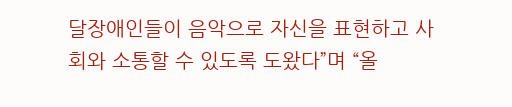달장애인들이 음악으로 자신을 표현하고 사회와 소통할 수 있도록 도왔다”며 “올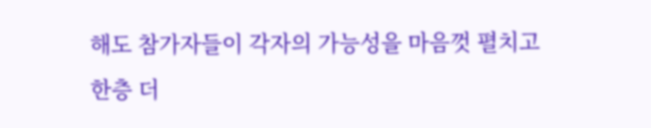해도 참가자들이 각자의 가능성을 마음껏 펼치고 한층 더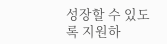성장할 수 있도록 지원하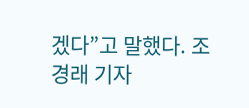겠다”고 말했다. 조경래 기자